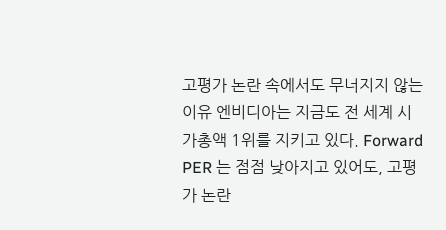고평가 논란 속에서도 무너지지 않는 이유 엔비디아는 지금도 전 세계 시가총액 1위를 지키고 있다. Forward PER 는 점점 낮아지고 있어도, 고평가 논란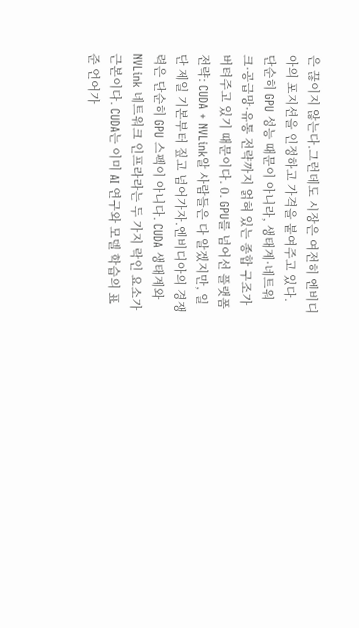은 끊이지 않는다.그런데도 시장은 여전히 엔비디아의 포지션을 인정하고 가격을 붙여주고 있다. 단순히 GPU 성능 때문이 아니라, 생태계·네트워크·공급망·유통 전략까지 얽혀 있는 종합 구조가 버텨주고 있기 때문이다. 0. GPU를 넘어선 플랫폼 전략: CUDA + NVLink알 사람들은 다 알겠지만, 일단 제일 기본부터 짚고 넘어가자.엔비디아의 경쟁력은 단순히 GPU 스펙이 아니다. CUDA 생태계와 NVLink 네트워크 인프라라는 두 가지 락인 요소가 근본이다. CUDA는 이미 AI 연구와 모델 학습의 표준 언어가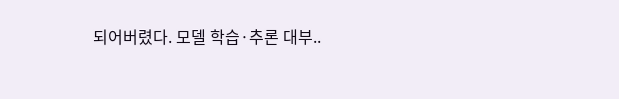되어버렸다. 모델 학습·추론 대부..